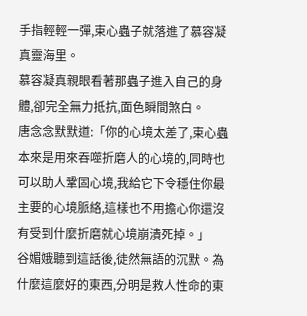手指輕輕一彈,束心蟲子就落進了慕容凝真靈海里。
慕容凝真親眼看著那蟲子進入自己的身體,卻完全無力抵抗,面色瞬間煞白。
唐念念默默道:「你的心境太差了,束心蟲本來是用來吞噬折磨人的心境的,同時也可以助人鞏固心境,我給它下令穩住你最主要的心境脈絡,這樣也不用擔心你還沒有受到什麼折磨就心境崩潰死掉。」
谷媚娥聽到這話後,徒然無語的沉默。為什麼這麼好的東西,分明是救人性命的東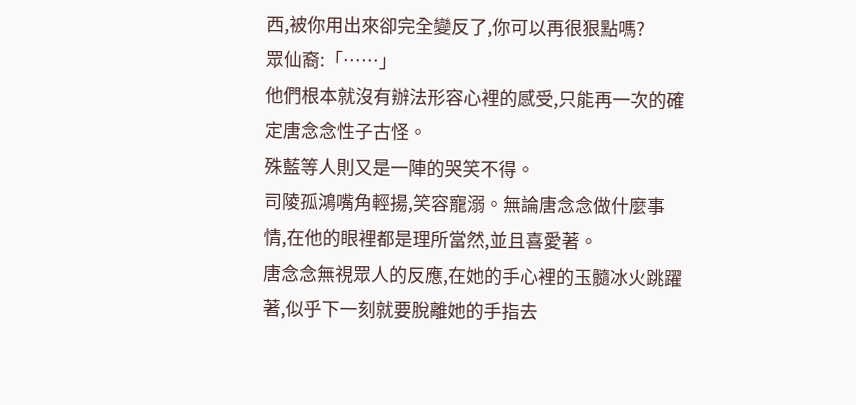西,被你用出來卻完全變反了,你可以再很狠點嗎?
眾仙裔:「……」
他們根本就沒有辦法形容心裡的感受,只能再一次的確定唐念念性子古怪。
殊藍等人則又是一陣的哭笑不得。
司陵孤鴻嘴角輕揚,笑容寵溺。無論唐念念做什麼事情,在他的眼裡都是理所當然,並且喜愛著。
唐念念無視眾人的反應,在她的手心裡的玉髓冰火跳躍著,似乎下一刻就要脫離她的手指去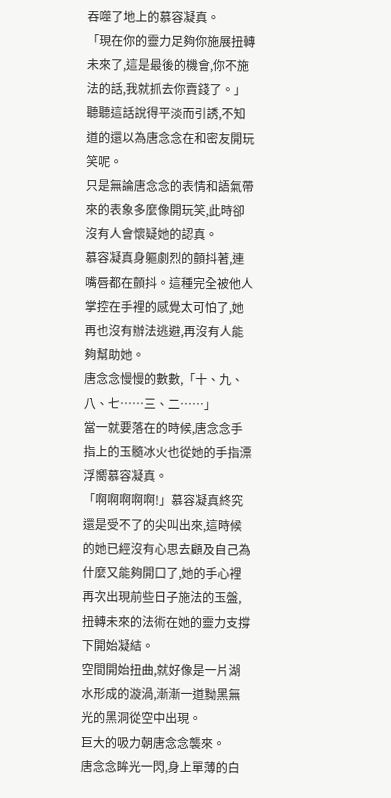吞噬了地上的慕容凝真。
「現在你的靈力足夠你施展扭轉未來了,這是最後的機會,你不施法的話,我就抓去你賣錢了。」
聽聽這話說得平淡而引誘,不知道的還以為唐念念在和密友開玩笑呢。
只是無論唐念念的表情和語氣帶來的表象多麼像開玩笑,此時卻沒有人會懷疑她的認真。
慕容凝真身軀劇烈的顫抖著,連嘴唇都在顫抖。這種完全被他人掌控在手裡的感覺太可怕了,她再也沒有辦法逃避,再沒有人能夠幫助她。
唐念念慢慢的數數,「十、九、八、七……三、二……」
當一就要落在的時候,唐念念手指上的玉髓冰火也從她的手指漂浮嚮慕容凝真。
「啊啊啊啊啊!」慕容凝真終究還是受不了的尖叫出來,這時候的她已經沒有心思去顧及自己為什麼又能夠開口了,她的手心裡再次出現前些日子施法的玉盤,扭轉未來的法術在她的靈力支撐下開始凝結。
空間開始扭曲,就好像是一片湖水形成的漩渦,漸漸一道黝黑無光的黑洞從空中出現。
巨大的吸力朝唐念念襲來。
唐念念眸光一閃,身上單薄的白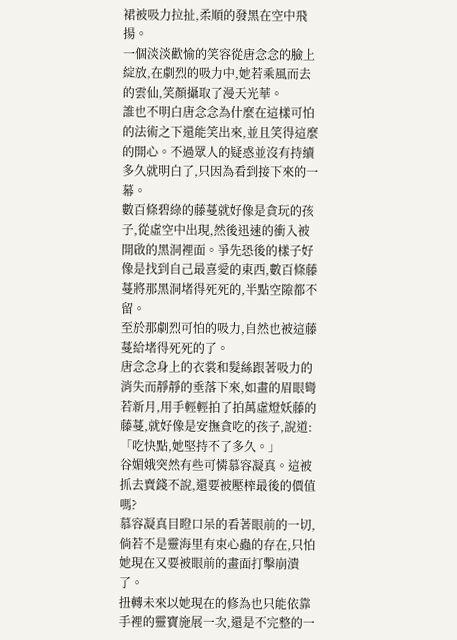裙被吸力拉扯,柔順的發黑在空中飛揚。
一個淡淡歡愉的笑容從唐念念的臉上綻放,在劇烈的吸力中,她若乘風而去的雲仙,笑顏攝取了漫天光華。
誰也不明白唐念念為什麼在這樣可怕的法術之下還能笑出來,並且笑得這麼的開心。不過眾人的疑惑並沒有持續多久就明白了,只因為看到接下來的一幕。
數百條碧綠的藤蔓就好像是貪玩的孩子,從虛空中出現,然後迅速的衝入被開啟的黑洞裡面。爭先恐後的樣子好像是找到自己最喜愛的東西,數百條藤蔓將那黑洞堵得死死的,半點空隙都不留。
至於那劇烈可怕的吸力,自然也被這藤蔓給堵得死死的了。
唐念念身上的衣裳和髮絲跟著吸力的消失而靜靜的垂落下來,如畫的眉眼彎若新月,用手輕輕拍了拍萬虛燈妖藤的藤蔓,就好像是安撫貪吃的孩子,說道:「吃快點,她堅持不了多久。」
谷媚娥突然有些可憐慕容凝真。這被抓去賣錢不說,還要被壓榨最後的價值嗎?
慕容凝真目瞪口呆的看著眼前的一切,倘若不是靈海里有束心蟲的存在,只怕她現在又要被眼前的畫面打擊崩潰了。
扭轉未來以她現在的修為也只能依靠手裡的靈寶施展一次,還是不完整的一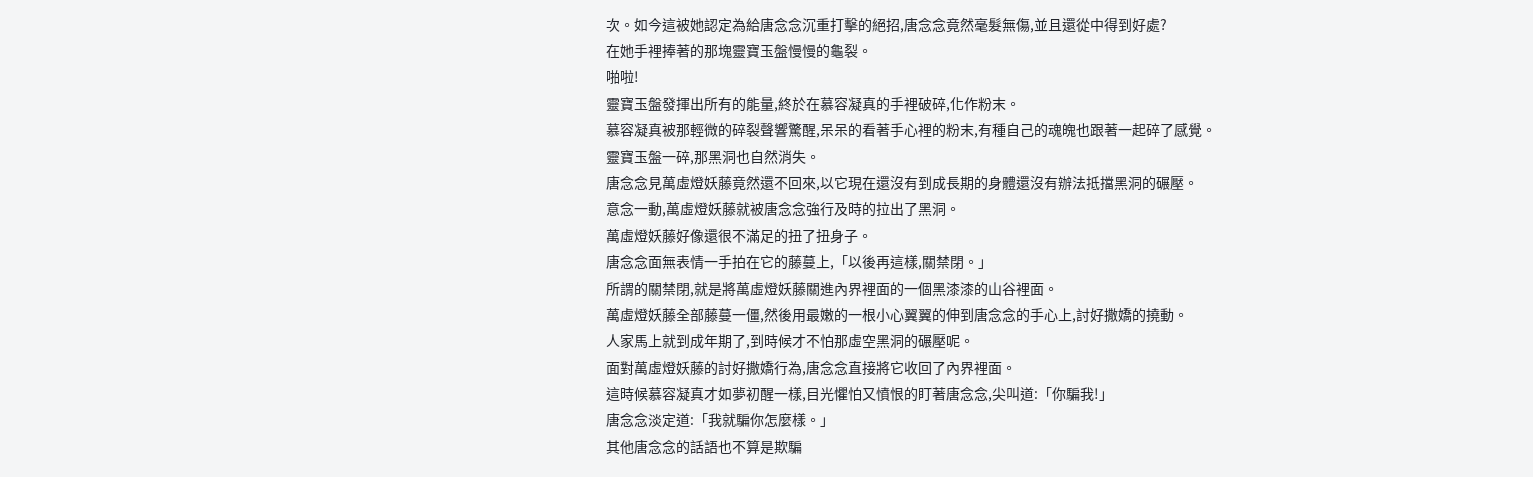次。如今這被她認定為給唐念念沉重打擊的絕招,唐念念竟然毫髮無傷,並且還從中得到好處?
在她手裡捧著的那塊靈寶玉盤慢慢的龜裂。
啪啦!
靈寶玉盤發揮出所有的能量,終於在慕容凝真的手裡破碎,化作粉末。
慕容凝真被那輕微的碎裂聲響驚醒,呆呆的看著手心裡的粉末,有種自己的魂魄也跟著一起碎了感覺。
靈寶玉盤一碎,那黑洞也自然消失。
唐念念見萬虛燈妖藤竟然還不回來,以它現在還沒有到成長期的身體還沒有辦法抵擋黑洞的碾壓。
意念一動,萬虛燈妖藤就被唐念念強行及時的拉出了黑洞。
萬虛燈妖藤好像還很不滿足的扭了扭身子。
唐念念面無表情一手拍在它的藤蔓上,「以後再這樣,關禁閉。」
所謂的關禁閉,就是將萬虛燈妖藤關進內界裡面的一個黑漆漆的山谷裡面。
萬虛燈妖藤全部藤蔓一僵,然後用最嫩的一根小心翼翼的伸到唐念念的手心上,討好撒嬌的撓動。
人家馬上就到成年期了,到時候才不怕那虛空黑洞的碾壓呢。
面對萬虛燈妖藤的討好撒嬌行為,唐念念直接將它收回了內界裡面。
這時候慕容凝真才如夢初醒一樣,目光懼怕又憤恨的盯著唐念念,尖叫道:「你騙我!」
唐念念淡定道:「我就騙你怎麼樣。」
其他唐念念的話語也不算是欺騙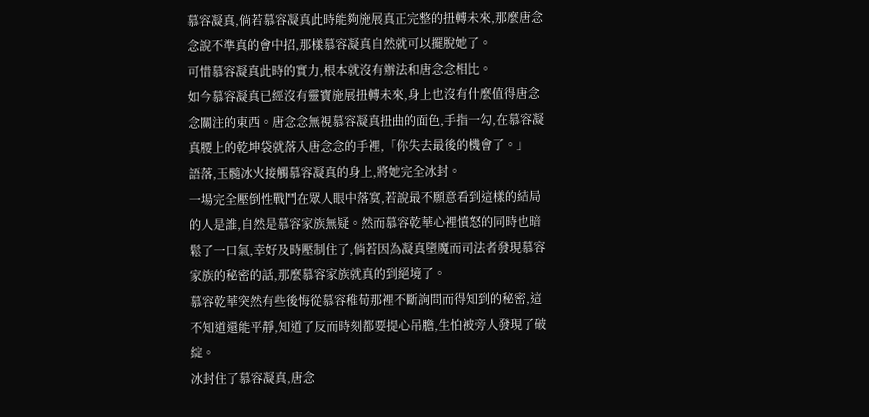慕容凝真,倘若慕容凝真此時能夠施展真正完整的扭轉未來,那麼唐念念說不準真的會中招,那樣慕容凝真自然就可以擺脫她了。
可惜慕容凝真此時的實力,根本就沒有辦法和唐念念相比。
如今慕容凝真已經沒有靈寶施展扭轉未來,身上也沒有什麼值得唐念念關注的東西。唐念念無視慕容凝真扭曲的面色,手指一勾,在慕容凝真腰上的乾坤袋就落入唐念念的手裡,「你失去最後的機會了。」
語落,玉髓冰火接觸慕容凝真的身上,將她完全冰封。
一場完全壓倒性戰鬥在眾人眼中落寞,若說最不願意看到這樣的結局的人是誰,自然是慕容家族無疑。然而慕容乾華心裡憤怒的同時也暗鬆了一口氣,幸好及時壓制住了,倘若因為凝真墮魔而司法者發現慕容家族的秘密的話,那麼慕容家族就真的到絕境了。
慕容乾華突然有些後悔從慕容稚荀那裡不斷詢問而得知到的秘密,這不知道還能平靜,知道了反而時刻都要提心吊膽,生怕被旁人發現了破綻。
冰封住了慕容凝真,唐念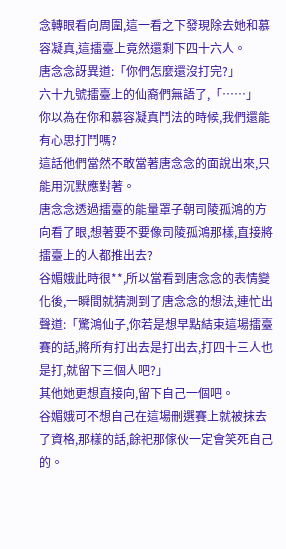念轉眼看向周圍,這一看之下發現除去她和慕容凝真,這擂臺上竟然還剩下四十六人。
唐念念訝異道:「你們怎麼還沒打完?」
六十九號擂臺上的仙裔們無語了,「……」
你以為在你和慕容凝真鬥法的時候,我們還能有心思打鬥嗎?
這話他們當然不敢當著唐念念的面說出來,只能用沉默應對著。
唐念念透過擂臺的能量罩子朝司陵孤鴻的方向看了眼,想著要不要像司陵孤鴻那樣,直接將擂臺上的人都推出去?
谷媚娥此時很**,所以當看到唐念念的表情變化後,一瞬間就猜測到了唐念念的想法,連忙出聲道:「驚鴻仙子,你若是想早點結束這場擂臺賽的話,將所有打出去是打出去,打四十三人也是打,就留下三個人吧?」
其他她更想直接向,留下自己一個吧。
谷媚娥可不想自己在這場刪選賽上就被抹去了資格,那樣的話,餘祀那傢伙一定會笑死自己的。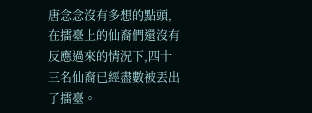唐念念沒有多想的點頭,在擂臺上的仙裔們還沒有反應過來的情況下,四十三名仙裔已經盡數被丟出了擂臺。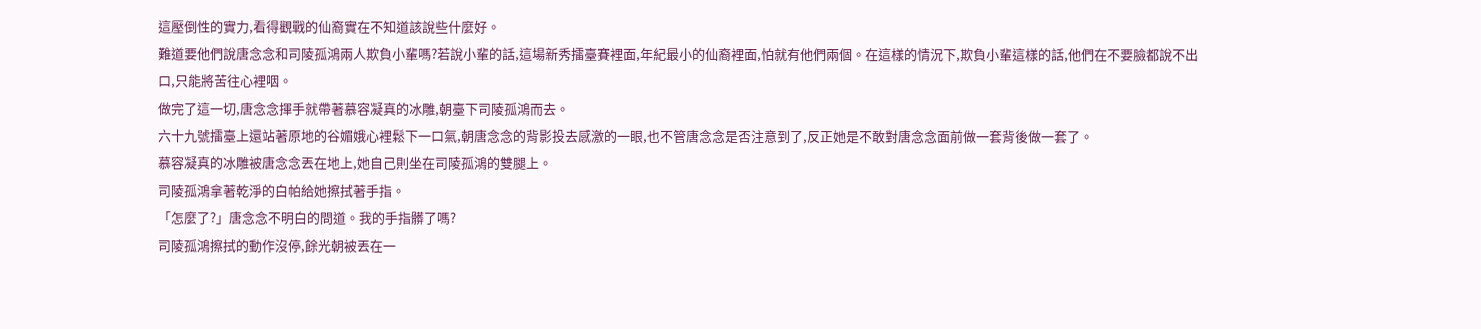這壓倒性的實力,看得觀戰的仙裔實在不知道該說些什麼好。
難道要他們說唐念念和司陵孤鴻兩人欺負小輩嗎?若說小輩的話,這場新秀擂臺賽裡面,年紀最小的仙裔裡面,怕就有他們兩個。在這樣的情況下,欺負小輩這樣的話,他們在不要臉都說不出口,只能將苦往心裡咽。
做完了這一切,唐念念揮手就帶著慕容凝真的冰雕,朝臺下司陵孤鴻而去。
六十九號擂臺上還站著原地的谷媚娥心裡鬆下一口氣,朝唐念念的背影投去感激的一眼,也不管唐念念是否注意到了,反正她是不敢對唐念念面前做一套背後做一套了。
慕容凝真的冰雕被唐念念丟在地上,她自己則坐在司陵孤鴻的雙腿上。
司陵孤鴻拿著乾淨的白帕給她擦拭著手指。
「怎麼了?」唐念念不明白的問道。我的手指髒了嗎?
司陵孤鴻擦拭的動作沒停,餘光朝被丟在一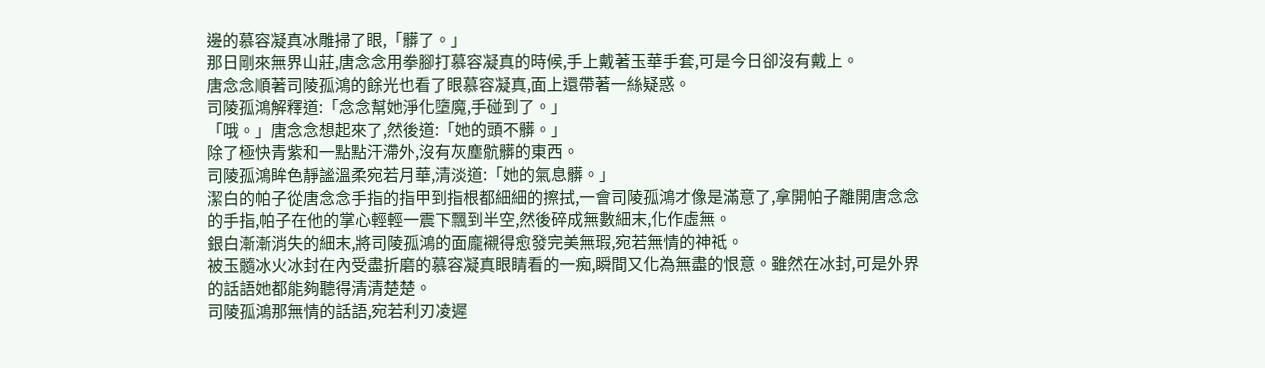邊的慕容凝真冰雕掃了眼,「髒了。」
那日剛來無界山莊,唐念念用拳腳打慕容凝真的時候,手上戴著玉華手套,可是今日卻沒有戴上。
唐念念順著司陵孤鴻的餘光也看了眼慕容凝真,面上還帶著一絲疑惑。
司陵孤鴻解釋道:「念念幫她淨化墮魔,手碰到了。」
「哦。」唐念念想起來了,然後道:「她的頭不髒。」
除了極快青紫和一點點汗滯外,沒有灰塵骯髒的東西。
司陵孤鴻眸色靜謐溫柔宛若月華,清淡道:「她的氣息髒。」
潔白的帕子從唐念念手指的指甲到指根都細細的擦拭,一會司陵孤鴻才像是滿意了,拿開帕子離開唐念念的手指,帕子在他的掌心輕輕一震下飄到半空,然後碎成無數細末,化作虛無。
銀白漸漸消失的細末,將司陵孤鴻的面龐襯得愈發完美無瑕,宛若無情的神祗。
被玉髓冰火冰封在內受盡折磨的慕容凝真眼睛看的一痴,瞬間又化為無盡的恨意。雖然在冰封,可是外界的話語她都能夠聽得清清楚楚。
司陵孤鴻那無情的話語,宛若利刃凌遲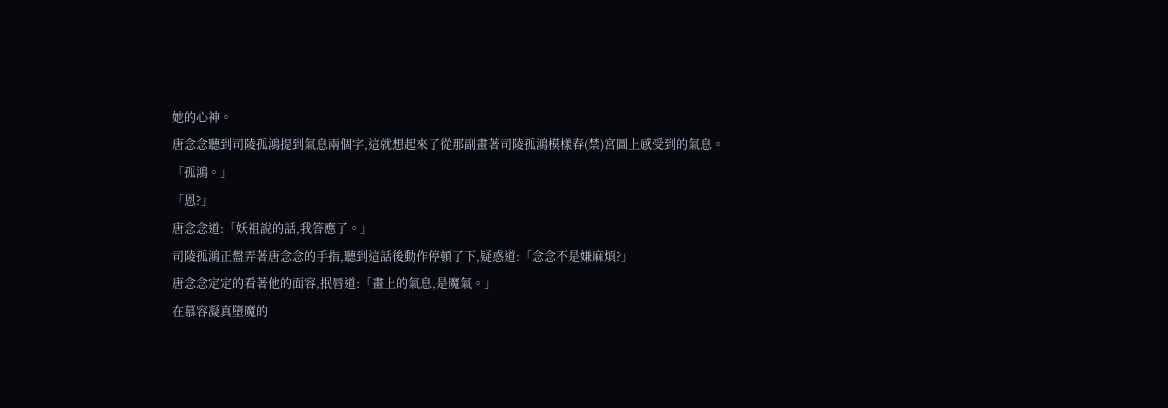她的心神。
唐念念聽到司陵孤鴻提到氣息兩個字,這就想起來了從那副畫著司陵孤鴻模樣春(禁)宮圖上感受到的氣息。
「孤鴻。」
「恩?」
唐念念道:「妖祖說的話,我答應了。」
司陵孤鴻正盤弄著唐念念的手指,聽到這話後動作停頓了下,疑惑道:「念念不是嫌麻煩?」
唐念念定定的看著他的面容,抿唇道:「畫上的氣息,是魔氣。」
在慕容凝真墮魔的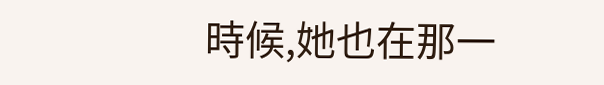時候,她也在那一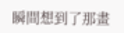瞬間想到了那畫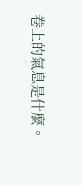卷上的氣息是什麼。